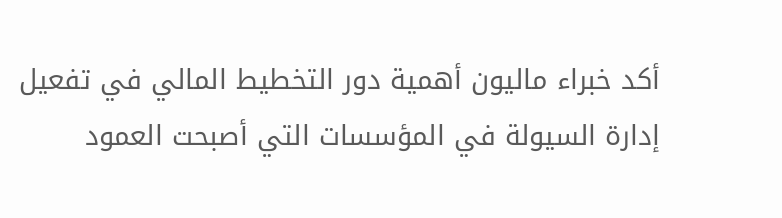أكد خبراء ماليون أهمية دور التخطيط المالي في تفعيل إدارة السيولة في المؤسسات التي أصبحت العمود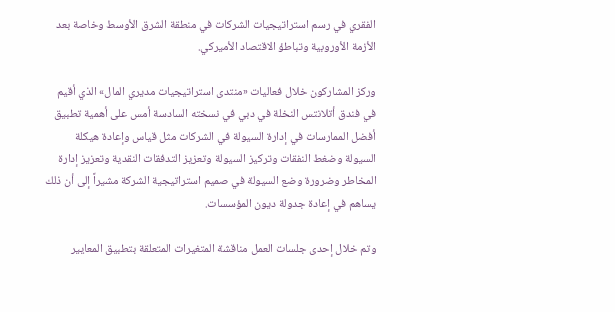الفقري في رسم استراتيجيات الشركات في منطقة الشرق الأوسط وخاصة بعد الأزمة الأوروبية وتباطؤ الاقتصاد الأميركي.

وركز المشاركون خلال فعاليات «منتدى استراتيجيات مديري المال» الذي أقيم في فندق أتلانتس النخلة في دبي في نسخته السادسة أمس على أهمية تطبيق أفضل الممارسات في إدارة السيولة في الشركات مثل قياس وإعادة هيكلة السيولة وضغط النفقات وتركيز السيولة وتعزيز التدفقات النقدية وتعزيز إدارة المخاطر وضرورة وضع السيولة في صميم استراتيجية الشركة مشيراً إلى أن ذلك يساهم في إعادة جدولة ديون المؤسسات.

وتم خلال إحدى جلسات العمل مناقشة المتغيرات المتعلقة بتطبيق المعايير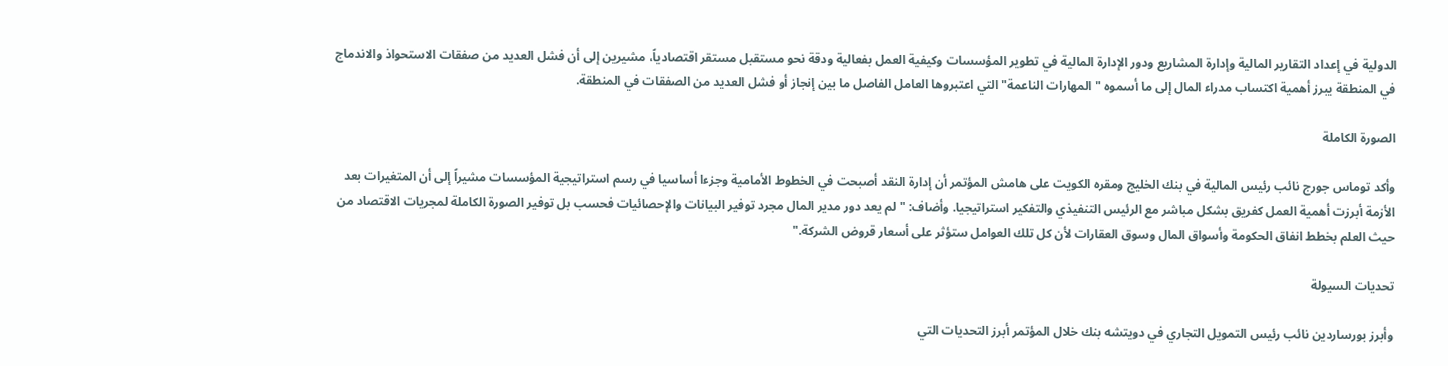الدولية في إعداد التقارير المالية وإدارة المشاريع ودور الإدارة المالية في تطوير المؤسسات وكيفية العمل بفعالية ودقة نحو مستقبل مستقر اقتصادياً، مشيرين إلى أن فشل العديد من صفقات الاستحواذ والاندماج في المنطقة يبرز أهمية اكتساب مدراء المال إلى ما أسموه "المهارات الناعمة" التي اعتبروها العامل الفاصل ما بين إنجاز أو فشل العديد من الصفقات في المنطقة.

الصورة الكاملة

وأكد توماس جورج نائب رئيس المالية في بنك الخليج ومقره الكويت على هامش المؤتمر أن إدارة النقد أصبحت في الخطوط الأمامية وجزءا أساسيا في رسم استراتيجية المؤسسات مشيراً إلى أن المتغيرات بعد الأزمة أبرزت أهمية العمل كفريق بشكل مباشر مع الرئيس التنفيذي والتفكير استراتيجيا. وأضاف: "لم يعد دور مدير المال مجرد توفير البيانات والإحصائيات فحسب بل توفير الصورة الكاملة لمجريات الاقتصاد من حيث العلم بخطط انفاق الحكومة وأسواق المال وسوق العقارات لأن كل تلك العوامل ستؤثر على أسعار قروض الشركة."

تحديات السيولة

وأبرز بورساردين نائب رئيس التمويل التجاري في دويتشه بنك خلال المؤتمر أبرز التحديات التي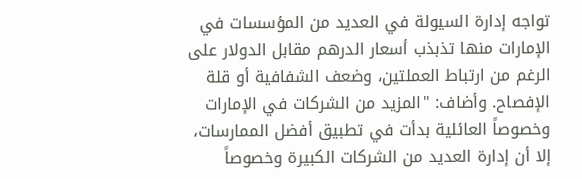تواجه إدارة السيولة في العديد من المؤسسات في الإمارات منها تذبذب أسعار الدرهم مقابل الدولار على الرغم من ارتباط العملتين، وضعف الشفافية أو قلة الإفصاح. وأضاف: "المزيد من الشركات في الإمارات وخصوصاً العائلية بدأت في تطبيق أفضل الممارسات، إلا أن إدارة العديد من الشركات الكبيرة وخصوصاً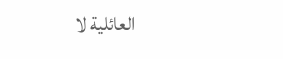العائلية لا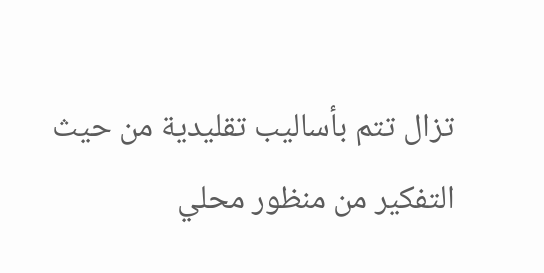تزال تتم بأساليب تقليدية من حيث التفكير من منظور محلي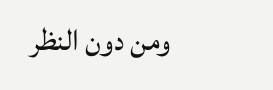ومن دون النظر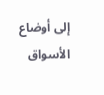إلى أوضاع الأسواق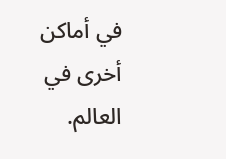في أماكن أخرى في العالم.